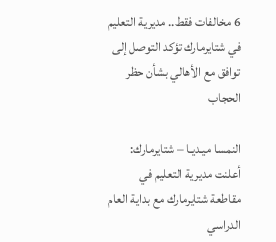6 مخالفات فقط.. مديرية التعليم في شتايرمارك تؤكد التوصل إلى توافق مع الأهالي بشأن حظر الحجاب

النمسا ميـديـا – شتايرمارك:
أعلنت مديرية التعليم في مقاطعة شتايرمارك مع بداية العام الدراسي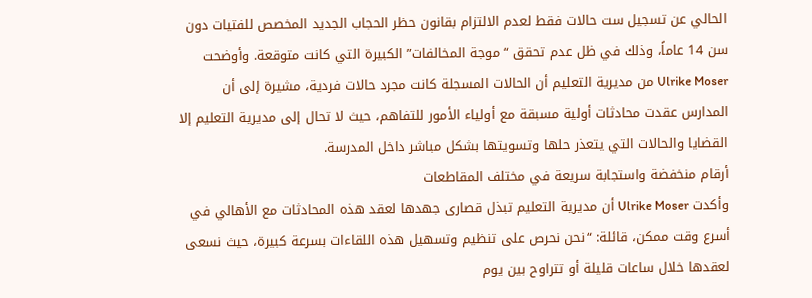الحالي عن تسجيل ست حالات فقط لعدم الالتزام بقانون حظر الحجاب الجديد المخصص للفتيات دون سن 14 عاماً، وذلك في ظل عدم تحقق “موجة المخالفات” الكبيرة التي كانت متوقعة. وأوضحت Ulrike Moser من مديرية التعليم أن الحالات المسجلة كانت مجرد حالات فردية، مشيرة إلى أن المدارس عقدت محادثات أولية مسبقة مع أولياء الأمور للتفاهم، حيث لا تحال إلى مديرية التعليم إلا القضايا والحالات التي يتعذر حلها وتسويتها بشكل مباشر داخل المدرسة.
أرقام منخفضة واستجابة سريعة في مختلف المقاطعات
وأكدت Ulrike Moser أن مديرية التعليم تبذل قصارى جهدها لعقد هذه المحادثات مع الأهالي في أسرع وقت ممكن، قائلة: “نحن نحرص على تنظيم وتسهيل هذه اللقاءات بسرعة كبيرة، حيث نسعى لعقدها خلال ساعات قليلة أو تتراوح بين يوم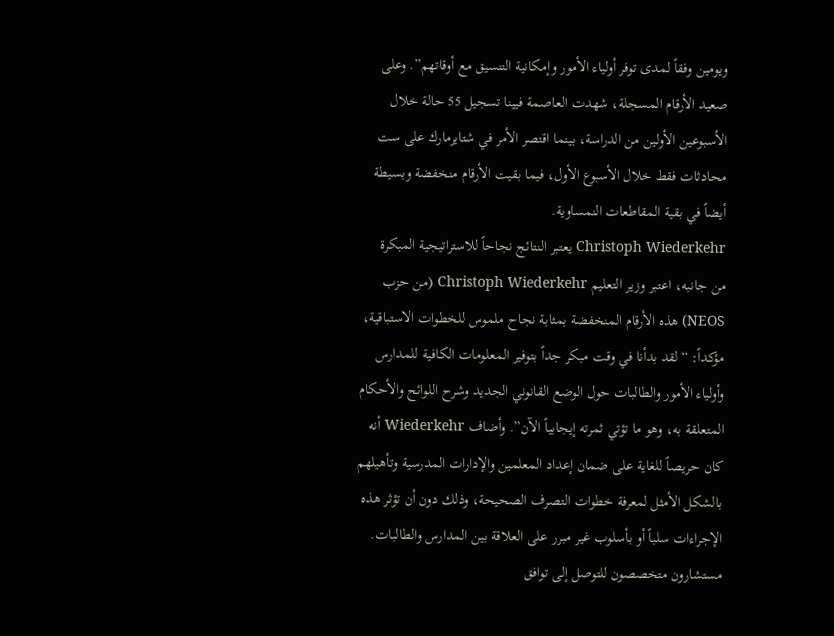ويومين وفقاً لمدى توفر أولياء الأمور وإمكانية التنسيق مع أوقاتهم”. وعلى صعيد الأرقام المسجلة، شهدت العاصمة فيينا تسجيل 55 حالة خلال الأسبوعين الأولين من الدراسة، بينما اقتصر الأمر في شتايرمارك على ست محادثات فقط خلال الأسبوع الأول، فيما بقيت الأرقام منخفضة وبسيطة أيضاً في بقية المقاطعات النمساوية.
Christoph Wiederkehr يعتبر النتائج نجاحاً للاستراتيجية المبكرة
من جانبه، اعتبر وزير التعليم Christoph Wiederkehr (من حزب NEOS) هذه الأرقام المنخفضة بمثابة نجاح ملموس للخطوات الاستباقية، مؤكداً: “لقد بدأنا في وقت مبكر جداً بتوفير المعلومات الكافية للمدارس وأولياء الأمور والطالبات حول الوضع القانوني الجديد وشرح اللوائح والأحكام المتعلقة به، وهو ما تؤتي ثمرته إيجابياً الآن”. وأضاف Wiederkehr أنه كان حريصاً للغاية على ضمان إعداد المعلمين والإدارات المدرسية وتأهيلهم بالشكل الأمثل لمعرفة خطوات التصرف الصحيحة، وذلك دون أن تؤثر هذه الإجراءات سلباً أو بأسلوب غير مبرر على العلاقة بين المدارس والطالبات.
مستشارون متخصصون للتوصل إلى توافق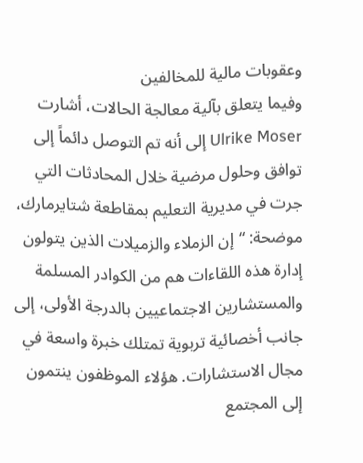وعقوبات مالية للمخالفين
وفيما يتعلق بآلية معالجة الحالات، أشارت Ulrike Moser إلى أنه تم التوصل دائماً إلى توافق وحلول مرضية خلال المحادثات التي جرت في مديرية التعليم بمقاطعة شتايرمارك، موضحة: “إن الزملاء والزميلات الذين يتولون إدارة هذه اللقاءات هم من الكوادر المسلمة والمستشارين الاجتماعيين بالدرجة الأولى، إلى جانب أخصائية تربوية تمتلك خبرة واسعة في مجال الاستشارات. هؤلاء الموظفون ينتمون إلى المجتمع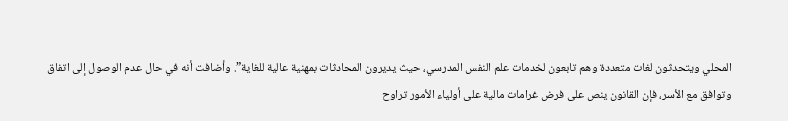المحلي ويتحدثون لغات متعددة وهم تابعون لخدمات علم النفس المدرسي، حيث يديرون المحادثات بمهنية عالية للغاية”. وأضافت أنه في حال عدم الوصول إلى اتفاق وتوافق مع الأسر، فإن القانون ينص على فرض غرامات مالية على أولياء الأمور تراوح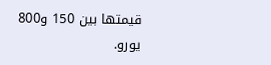قيمتها بين 150 و800 يورو.